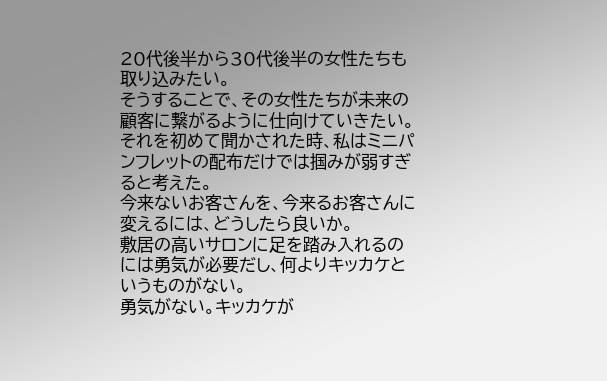20代後半から30代後半の女性たちも取り込みたい。
そうすることで、その女性たちが未来の顧客に繋がるように仕向けていきたい。
それを初めて聞かされた時、私はミニパンフレットの配布だけでは掴みが弱すぎると考えた。
今来ないお客さんを、今来るお客さんに変えるには、どうしたら良いか。
敷居の高いサロンに足を踏み入れるのには勇気が必要だし、何よりキッカケというものがない。
勇気がない。キッカケが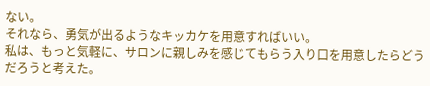ない。
それなら、勇気が出るようなキッカケを用意すればいい。
私は、もっと気軽に、サロンに親しみを感じてもらう入り口を用意したらどうだろうと考えた。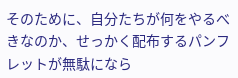そのために、自分たちが何をやるべきなのか、せっかく配布するパンフレットが無駄になら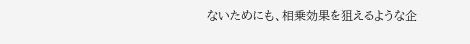ないためにも、相乗効果を狙えるような企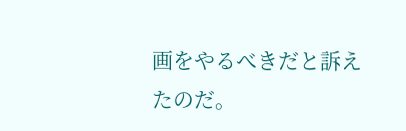画をやるべきだと訴えたのだ。